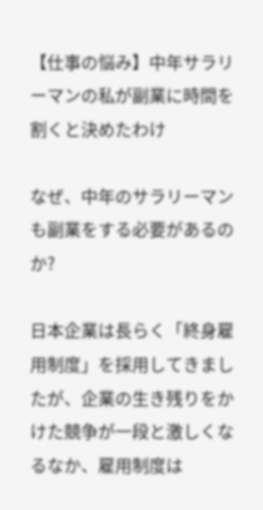【仕事の悩み】中年サラリーマンの私が副業に時間を割くと決めたわけ

なぜ、中年のサラリーマンも副業をする必要があるのか?

日本企業は長らく「終身雇用制度」を採用してきましたが、企業の生き残りをかけた競争が一段と激しくなるなか、雇用制度は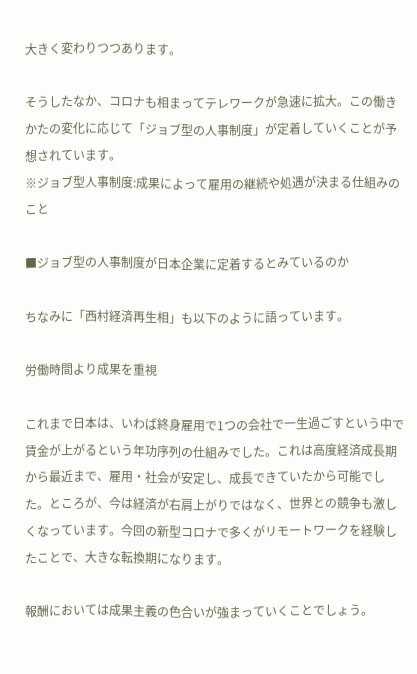大きく変わりつつあります。

そうしたなか、コロナも相まってテレワークが急速に拡大。この働きかたの変化に応じて「ジョブ型の人事制度」が定着していくことが予想されています。
※ジョブ型人事制度:成果によって雇用の継続や処遇が決まる仕組みのこと

■ジョブ型の人事制度が日本企業に定着するとみているのか

ちなみに「西村経済再生相」も以下のように語っています。

労働時間より成果を重視

これまで日本は、いわば終身雇用で1つの会社で一生過ごすという中で賃金が上がるという年功序列の仕組みでした。これは高度経済成長期から最近まで、雇用・社会が安定し、成長できていたから可能でした。ところが、今は経済が右肩上がりではなく、世界との競争も激しくなっています。今回の新型コロナで多くがリモートワークを経験したことで、大きな転換期になります。

報酬においては成果主義の色合いが強まっていくことでしょう。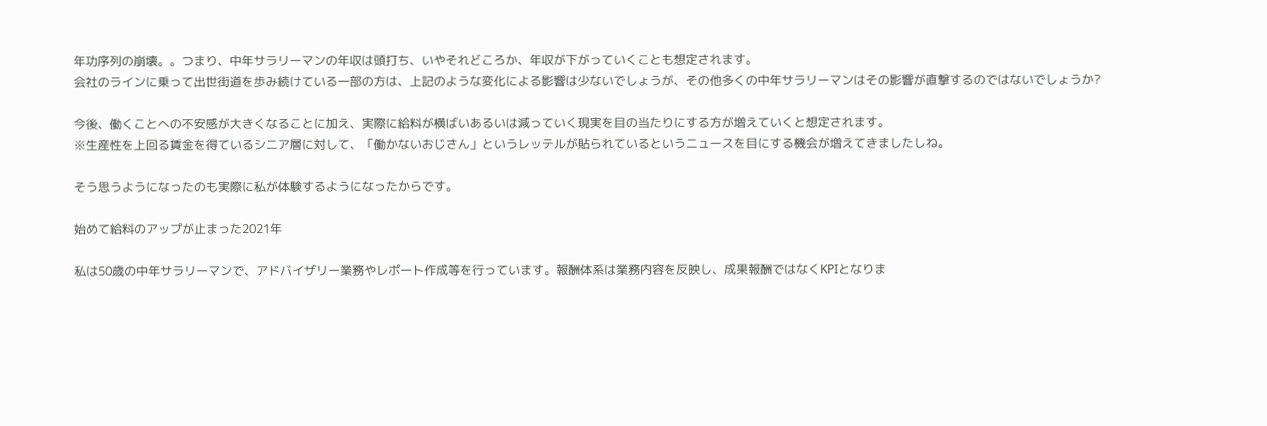年功序列の崩壊。。つまり、中年サラリーマンの年収は頭打ち、いやそれどころか、年収が下がっていくことも想定されます。
会社のラインに乗って出世街道を歩み続けている一部の方は、上記のような変化による影響は少ないでしょうが、その他多くの中年サラリーマンはその影響が直撃するのではないでしょうか?

今後、働くことへの不安感が大きくなることに加え、実際に給料が横ばいあるいは減っていく現実を目の当たりにする方が増えていくと想定されます。
※生産性を上回る賃金を得ているシニア層に対して、「働かないおじさん」というレッテルが貼られているというニュースを目にする機会が増えてきましたしね。

そう思うようになったのも実際に私が体験するようになったからです。

始めて給料のアップが止まった2021年

私は50歳の中年サラリーマンで、アドバイザリー業務やレポート作成等を行っています。報酬体系は業務内容を反映し、成果報酬ではなくKPIとなりま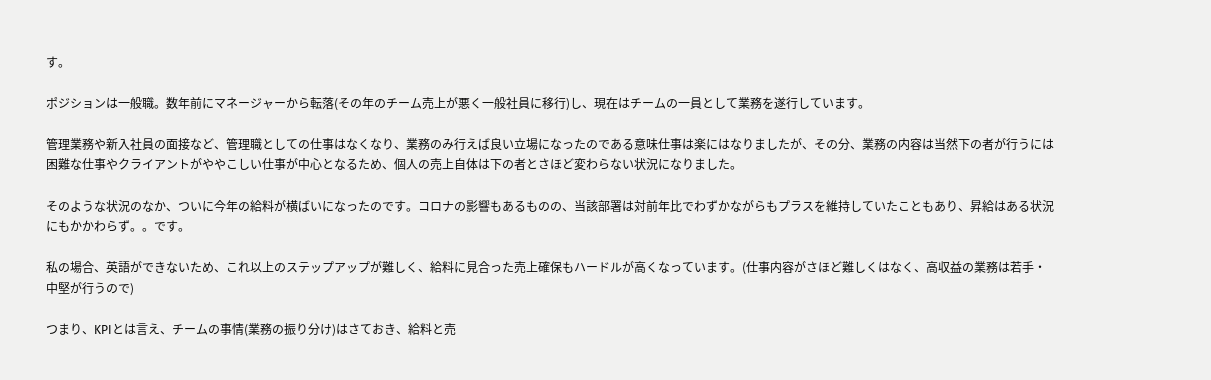す。

ポジションは一般職。数年前にマネージャーから転落(その年のチーム売上が悪く一般社員に移行)し、現在はチームの一員として業務を遂行しています。

管理業務や新入社員の面接など、管理職としての仕事はなくなり、業務のみ行えば良い立場になったのである意味仕事は楽にはなりましたが、その分、業務の内容は当然下の者が行うには困難な仕事やクライアントがややこしい仕事が中心となるため、個人の売上自体は下の者とさほど変わらない状況になりました。

そのような状況のなか、ついに今年の給料が横ばいになったのです。コロナの影響もあるものの、当該部署は対前年比でわずかながらもプラスを維持していたこともあり、昇給はある状況にもかかわらず。。です。

私の場合、英語ができないため、これ以上のステップアップが難しく、給料に見合った売上確保もハードルが高くなっています。(仕事内容がさほど難しくはなく、高収益の業務は若手・中堅が行うので)

つまり、KPIとは言え、チームの事情(業務の振り分け)はさておき、給料と売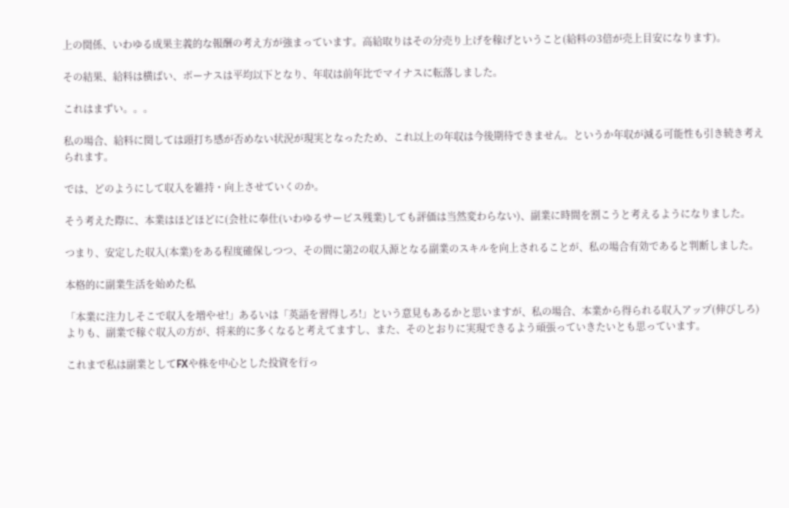上の関係、いわゆる成果主義的な報酬の考え方が強まっています。高給取りはその分売り上げを稼げということ(給料の3倍が売上目安になります)。

その結果、給料は横ばい、ボーナスは平均以下となり、年収は前年比でマイナスに転落しました。

これはまずい。。。

私の場合、給料に関しては頭打ち感が否めない状況が現実となったため、これ以上の年収は今後期待できません。というか年収が減る可能性も引き続き考えられます。

では、どのようにして収入を維持・向上させていくのか。

そう考えた際に、本業はほどほどに(会社に奉仕(いわゆるサービス残業)しても評価は当然変わらない)、副業に時間を割こうと考えるようになりました。

つまり、安定した収入(本業)をある程度確保しつつ、その間に第2の収入源となる副業のスキルを向上されることが、私の場合有効であると判断しました。

本格的に副業生活を始めた私

「本業に注力しそこで収入を増やせ!」あるいは「英語を習得しろ!」という意見もあるかと思いますが、私の場合、本業から得られる収入アップ(伸びしろ)よりも、副業で稼ぐ収入の方が、将来的に多くなると考えてますし、また、そのとおりに実現できるよう頑張っていきたいとも思っています。

これまで私は副業としてFXや株を中心とした投資を行っ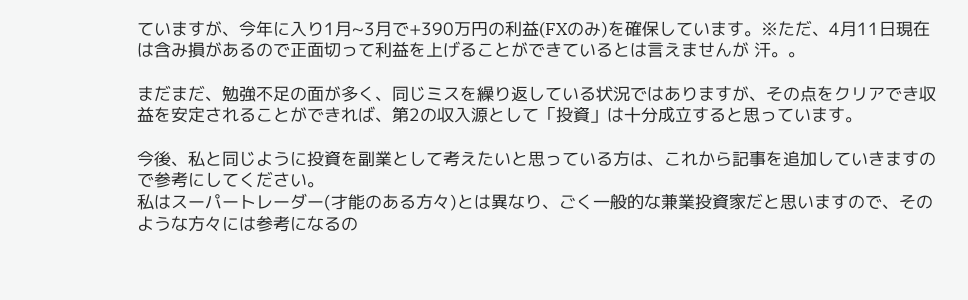ていますが、今年に入り1月~3月で+390万円の利益(FXのみ)を確保しています。※ただ、4月11日現在は含み損があるので正面切って利益を上げることができているとは言えませんが 汗。。

まだまだ、勉強不足の面が多く、同じミスを繰り返している状況ではありますが、その点をクリアでき収益を安定されることができれば、第2の収入源として「投資」は十分成立すると思っています。

今後、私と同じように投資を副業として考えたいと思っている方は、これから記事を追加していきますので参考にしてください。
私はスーパートレーダー(才能のある方々)とは異なり、ごく一般的な兼業投資家だと思いますので、そのような方々には参考になるの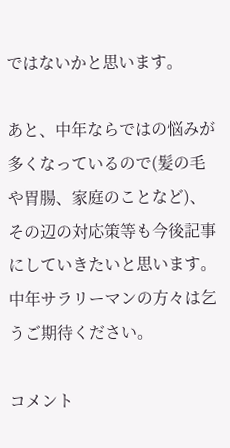ではないかと思います。

あと、中年ならではの悩みが多くなっているので(髪の毛や胃腸、家庭のことなど)、その辺の対応策等も今後記事にしていきたいと思います。中年サラリーマンの方々は乞うご期待ください。

コメント